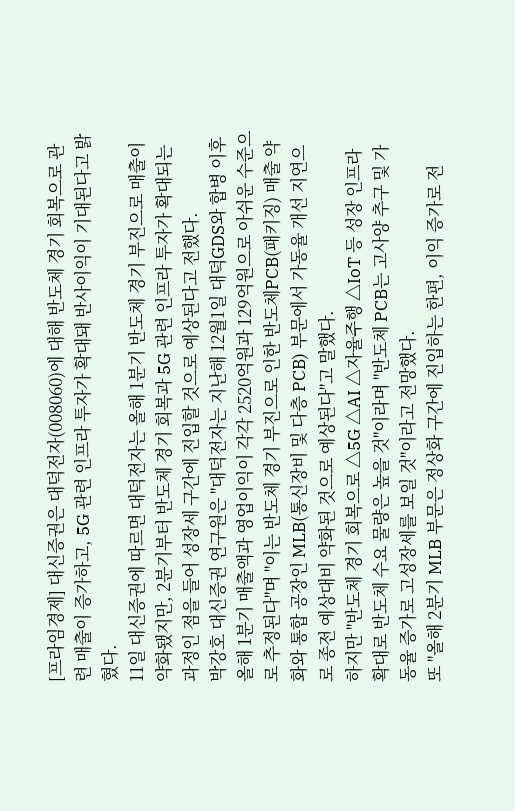[프라임경제] 대신증권은 대덕전자(008060)에 대해 반도체 경기 회복으로 관련 매출이 증가하고, 5G 관련 인프라 투자가 확대돼 반사이익이 기대된다고 밝혔다.
11일 대신증권에 따르면 대덕전자는 올해 1분기 반도체 경기 부진으로 매출이 약화됐지만, 2분기부터 반도체 경기 회복과 5G 관련 인프라 투자가 확대되는 과정인 점을 들어 성장세 구간에 진입할 것으로 예상된다고 전했다.
박강호 대신증권 연구원은 "대덕전자는 지난해 12월1일 대덕GDS와 합병 이후 올해 1분기 매출액과 영업이익이 각각 2520억원과 129억원으로 아쉬운 수준으로 추정된다"며 "이는 반도체 경기 부진으로 인한 반도체PCB(패키징) 매출 약화와 통합 공장인 MLB(통신장비 및 다층 PCB) 부문에서 가동율 개선 지연으로 종전 예상대비 약화된 것으로 예상된다"고 말했다.
하지만 "반도체 경기 회복으로 △5G △AI △자율주행 △IoT 등 성장 인프라 확대로 반도체 수요 물량은 높을 것"이라며 "반도체 PCB는 고사양 추구 및 가동율 증가로 고성장세를 보일 것"이라고 전망했다.
또 "올해 2분기 MLB 부문은 정상화 구간에 진입하는 한편, 이익 증가로 전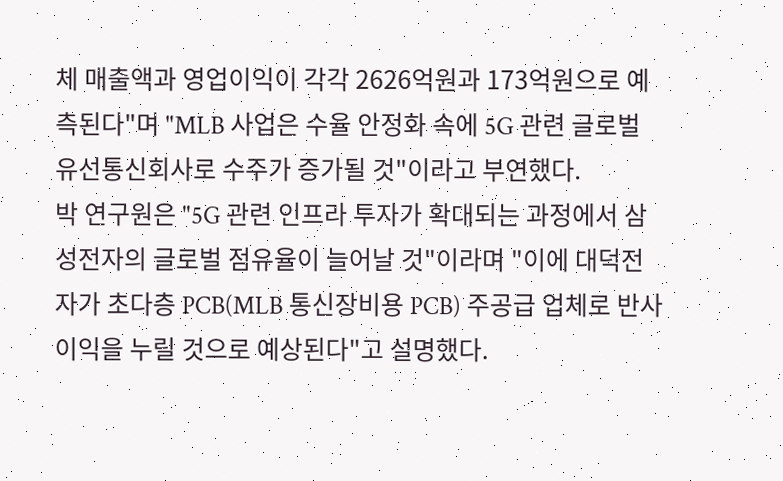체 매출액과 영업이익이 각각 2626억원과 173억원으로 예측된다"며 "MLB 사업은 수율 안정화 속에 5G 관련 글로벌 유선통신회사로 수주가 증가될 것"이라고 부연했다.
박 연구원은 "5G 관련 인프라 투자가 확대되는 과정에서 삼성전자의 글로벌 점유율이 늘어날 것"이라며 "이에 대덕전자가 초다층 PCB(MLB 통신장비용 PCB) 주공급 업체로 반사이익을 누릴 것으로 예상된다"고 설명했다.